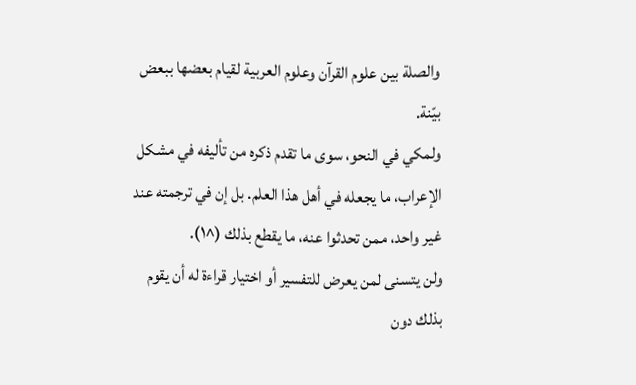والصلة بين علوم القرآن وعلوم العربية لقيام بعضها ببعض بيّنة.
ولمكي في النحو، سوى ما تقدم ذكره من تأليفه في مشكل الإعراب، ما يجعله في أهل هذا العلم. بل إن في ترجمته عند غير واحد، ممن تحدثوا عنه، ما يقطع بذلك (^١).
ولن يتسنى لمن يعرض للتفسير أو اختيار قراءة له أن يقوم بذلك دون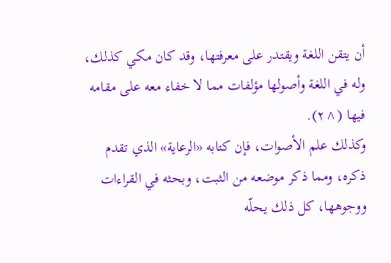أن يتقن اللغة ويقتدر على معرفتها، وقد كان مكي كذلك، وله في اللغة وأصولها مؤلفات مما لا خفاء معه على مقامه فيها (^٢).
وكذلك علم الأصوات، فإن كتابه «الرعاية» الذي تقدم ذكره، ومما ذكر موضعه من الثبت، وبحثه في القراءات ووجوهها، كل ذلك يحلّه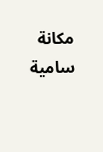مكانة سامية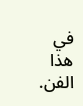في هذا الفن.